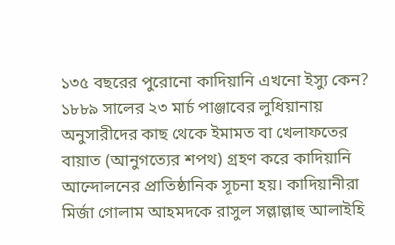১৩৫ বছরের পুরোনো কাদিয়ানি এখনো ইস্যু কেন?
১৮৮৯ সালের ২৩ মার্চ পাঞ্জাবের লুধিয়ানায় অনুসারীদের কাছ থেকে ইমামত বা খেলাফতের বায়াত (আনুগত্যের শপথ) গ্রহণ করে কাদিয়ানি আন্দোলনের প্রাতিষ্ঠানিক সূচনা হয়। কাদিয়ানীরা মির্জা গোলাম আহমদকে রাসুল সল্লাল্লাহু আলাইহি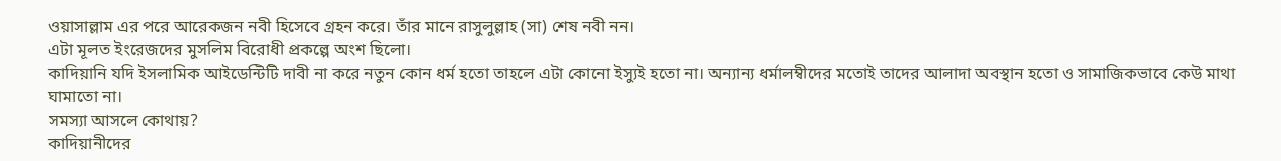ওয়াসাল্লাম এর পরে আরেকজন নবী হিসেবে গ্রহন করে। তাঁর মানে রাসুলুল্লাহ (সা) শেষ নবী নন।
এটা মূলত ইংরেজদের মুসলিম বিরোধী প্রকল্পে অংশ ছিলো।
কাদিয়ানি যদি ইসলামিক আইডেন্টিটি দাবী না করে নতুন কোন ধর্ম হতো তাহলে এটা কোনো ইস্যুই হতো না। অন্যান্য ধর্মালম্বীদের মতোই তাদের আলাদা অবস্থান হতো ও সামাজিকভাবে কেউ মাথা ঘামাতো না।
সমস্যা আসলে কোথায়?
কাদিয়ানীদের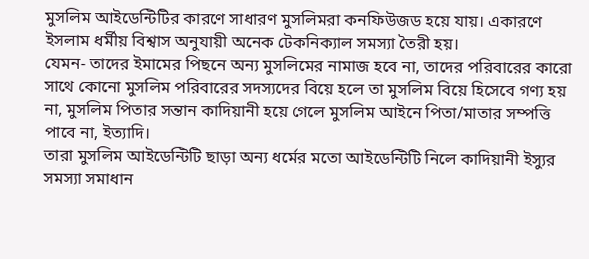মুসলিম আইডেন্টিটির কারণে সাধারণ মুসলিমরা কনফিউজড হয়ে যায়। একারণে ইসলাম ধর্মীয় বিশ্বাস অনুযায়ী অনেক টেকনিক্যাল সমস্যা তৈরী হয়।
যেমন- তাদের ইমামের পিছনে অন্য মুসলিমের নামাজ হবে না, তাদের পরিবারের কারো সাথে কোনো মুসলিম পরিবারের সদস্যদের বিয়ে হলে তা মুসলিম বিয়ে হিসেবে গণ্য হয় না, মুসলিম পিতার সন্তান কাদিয়ানী হয়ে গেলে মুসলিম আইনে পিতা/মাতার সম্পত্তি পাবে না, ইত্যাদি।
তারা মুসলিম আইডেন্টিটি ছাড়া অন্য ধর্মের মতো আইডেন্টিটি নিলে কাদিয়ানী ইস্যুর সমস্যা সমাধান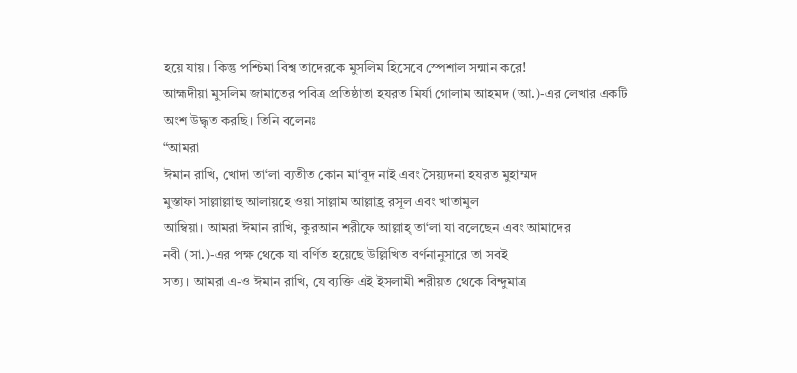হয়ে যায়। কিন্তু পশ্চিমা বিশ্ব তাদেরকে মুসলিম হিসেবে স্পেশাল সন্মান করে!
আহ্মদীয়া মুসলিম জামাতের পবিত্র প্রতিষ্ঠাতা হযরত মির্যা গোলাম আহমদ (আ.)-এর লেখার একটি অংশ উদ্ধৃত করছি। তিনি বলেনঃ
“আমরা
ঈমান রাখি, খোদা তা‘লা ব্যতীত কোন মা‘বূদ নাই এবং সৈয়্যদনা হযরত মুহাম্মদ
মুস্তাফা সাল্লাল্লাহু আলায়হে ওয়া সাল্লাম আল্লাহ্র রসূল এবং খাতামুল
আম্বিয়া। আমরা ঈমান রাখি, কুরআন শরীফে আল্লাহ্ তা‘লা যা বলেছেন এবং আমাদের
নবী (সা.)-এর পক্ষ থেকে যা বর্ণিত হয়েছে উল্লিখিত বর্ণনানুসারে তা সবই
সত্য। আমরা এ-ও ঈমান রাখি, যে ব্যক্তি এই ইসলামী শরীয়ত থেকে বিন্দুমাত্র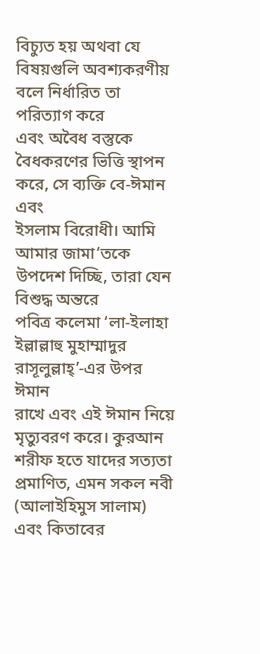বিচ্যুত হয় অথবা যে বিষয়গুলি অবশ্যকরণীয় বলে নির্ধারিত তা পরিত্যাগ করে
এবং অবৈধ বস্তুকে বৈধকরণের ভিত্তি স্থাপন করে, সে ব্যক্তি বে-ঈমান এবং
ইসলাম বিরোধী। আমি আমার জামা‘তকে উপদেশ দিচ্ছি, তারা যেন বিশুদ্ধ অন্তরে
পবিত্র কলেমা ‘লা-ইলাহা ইল্লাল্লাহু মুহাম্মাদুর রাসূলুল্লাহ্’-এর উপর ঈমান
রাখে এবং এই ঈমান নিয়ে মৃত্যুবরণ করে। কুরআন শরীফ হতে যাদের সত্যতা
প্রমাণিত, এমন সকল নবী (আলাইহিমুস সালাম) এবং কিতাবের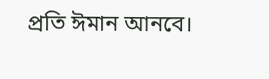প্রতি ঈমান আনবে।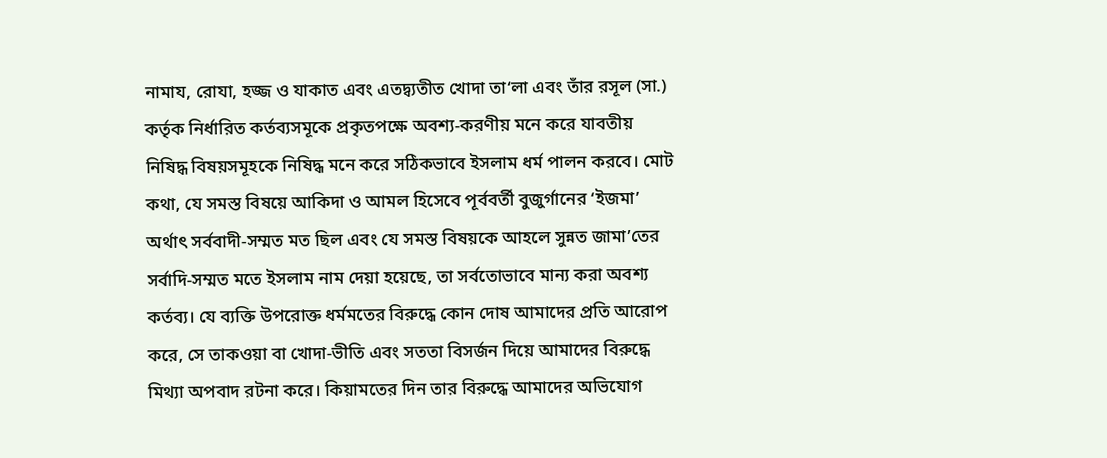নামায, রোযা, হজ্জ ও যাকাত এবং এতদ্ব্যতীত খোদা তা‘লা এবং তাঁর রসূল (সা.)
কর্তৃক নির্ধারিত কর্তব্যসমূকে প্রকৃতপক্ষে অবশ্য-করণীয় মনে করে যাবতীয়
নিষিদ্ধ বিষয়সমূহকে নিষিদ্ধ মনে করে সঠিকভাবে ইসলাম ধর্ম পালন করবে। মোট
কথা, যে সমস্ত বিষয়ে আকিদা ও আমল হিসেবে পূর্ববর্তী বুজুর্গানের ‘ইজমা’
অর্থাৎ সর্ববাদী-সম্মত মত ছিল এবং যে সমস্ত বিষয়কে আহলে সুন্নত জামা’তের
সর্বাদি-সম্মত মতে ইসলাম নাম দেয়া হয়েছে, তা সর্বতোভাবে মান্য করা অবশ্য
কর্তব্য। যে ব্যক্তি উপরোক্ত ধর্মমতের বিরুদ্ধে কোন দোষ আমাদের প্রতি আরোপ
করে, সে তাকওয়া বা খোদা-ভীতি এবং সততা বিসর্জন দিয়ে আমাদের বিরুদ্ধে
মিথ্যা অপবাদ রটনা করে। কিয়ামতের দিন তার বিরুদ্ধে আমাদের অভিযোগ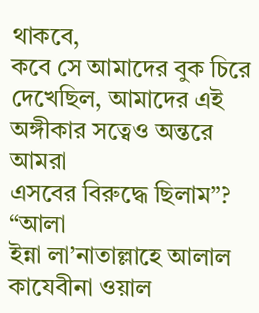থাকবে,
কবে সে আমাদের বুক চিরে দেখেছিল, আমাদের এই অঙ্গীকার সত্বেও অন্তরে আমরা
এসবের বিরুদ্ধে ছিলাম”?
“আলা
ইন্না লা’নাতাল্লাহে আলাল কাযেবীনা ওয়াল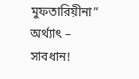মুফতারিয়ীনা” অর্থ্যাৎ –
সাবধান!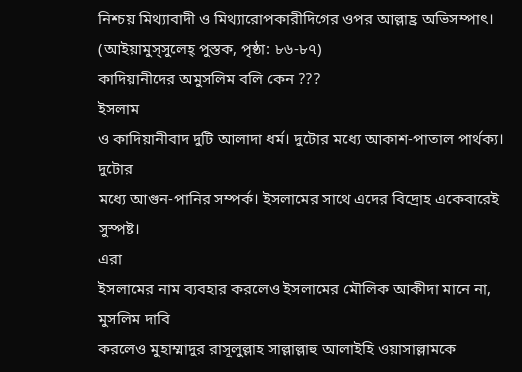নিশ্চয় মিথ্যাবাদী ও মিথ্যারোপকারীদিগের ওপর আল্লাহ্র অভিসম্পাৎ।
(আইয়ামুস্সুলেহ্ পুস্তক, পৃষ্ঠা: ৮৬-৮৭)
কাদিয়ানীদের অমুসলিম বলি কেন ???
ইসলাম
ও কাদিয়ানীবাদ দুটি আলাদা ধর্ম। দুটোর মধ্যে আকাশ-পাতাল পার্থক্য। দুটোর
মধ্যে আগুন-পানির সম্পর্ক। ইসলামের সাথে এদের বিদ্রোহ একেবারেই সুস্পষ্ট।
এরা
ইসলামের নাম ব্যবহার করলেও ইসলামের মৌলিক আকীদা মানে না, মুসলিম দাবি
করলেও মুহাম্মাদুর রাসূলুল্লাহ সাল্লাল্লাহু আলাইহি ওয়াসাল্লামকে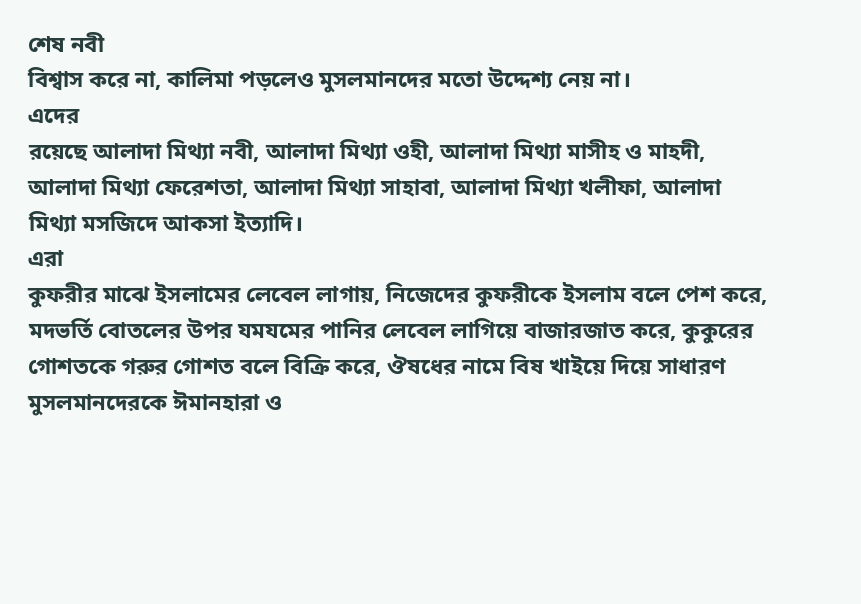শেষ নবী
বিশ্বাস করে না, কালিমা পড়লেও মুসলমানদের মতো উদ্দেশ্য নেয় না।
এদের
রয়েছে আলাদা মিথ্যা নবী, আলাদা মিথ্যা ওহী, আলাদা মিথ্যা মাসীহ ও মাহদী,
আলাদা মিথ্যা ফেরেশতা, আলাদা মিথ্যা সাহাবা, আলাদা মিথ্যা খলীফা, আলাদা
মিথ্যা মসজিদে আকসা ইত্যাদি।
এরা
কুফরীর মাঝে ইসলামের লেবেল লাগায়, নিজেদের কুফরীকে ইসলাম বলে পেশ করে,
মদভর্তি বোতলের উপর যমযমের পানির লেবেল লাগিয়ে বাজারজাত করে, কুকুরের
গোশতকে গরুর গোশত বলে বিক্রি করে, ঔষধের নামে বিষ খাইয়ে দিয়ে সাধারণ
মুসলমানদেরকে ঈমানহারা ও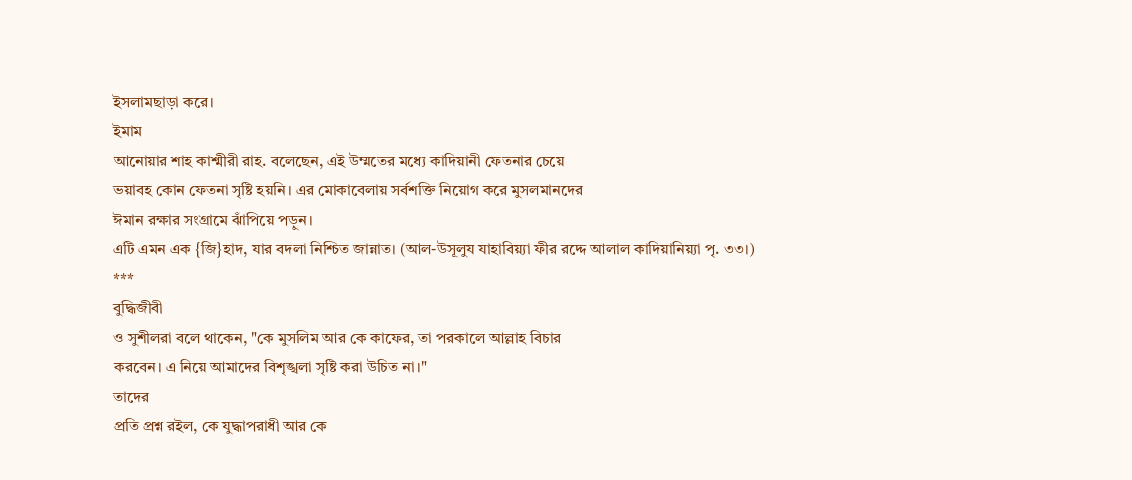ইসলামছাড়া করে।
ইমাম
আনোয়ার শাহ কাশ্মীরী রাহ. বলেছেন, এই উম্মতের মধ্যে কাদিয়ানী ফেতনার চেয়ে
ভয়াবহ কোন ফেতনা সৃষ্টি হয়নি। এর মোকাবেলায় সর্বশক্তি নিয়োগ করে মুসলমানদের
ঈমান রক্ষার সংগ্রামে ঝাঁপিয়ে পড়ুন।
এটি এমন এক {জি}হাদ, যার বদলা নিশ্চিত জান্নাত। (আল-উসূলুয যাহাবিয়্যা ফীর রদ্দে আলাল কাদিয়ানিয়্যা পৃ. ৩৩।)
***
বুদ্ধিজীবী
ও সুশীলরা বলে থাকেন, "কে মুসলিম আর কে কাফের, তা পরকালে আল্লাহ বিচার
করবেন। এ নিয়ে আমাদের বিশৃঙ্খলা সৃষ্টি করা উচিত না।"
তাদের
প্রতি প্রশ্ন রইল, কে যুদ্ধাপরাধী আর কে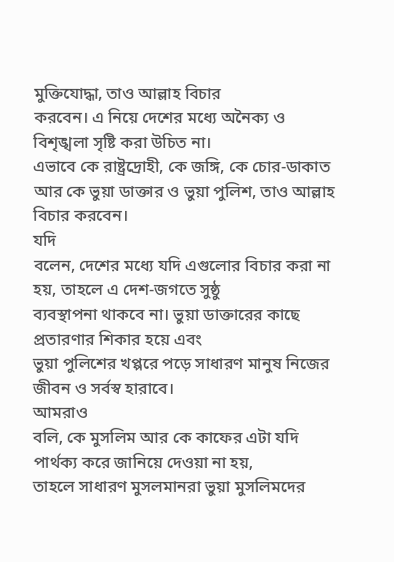মুক্তিযোদ্ধা, তাও আল্লাহ বিচার
করবেন। এ নিয়ে দেশের মধ্যে অনৈক্য ও বিশৃঙ্খলা সৃষ্টি করা উচিত না।
এভাবে কে রাষ্ট্রদ্রোহী, কে জঙ্গি, কে চোর-ডাকাত আর কে ভুয়া ডাক্তার ও ভুয়া পুলিশ, তাও আল্লাহ বিচার করবেন।
যদি
বলেন, দেশের মধ্যে যদি এগুলোর বিচার করা না হয়, তাহলে এ দেশ-জগতে সুষ্ঠু
ব্যবস্থাপনা থাকবে না। ভুয়া ডাক্তারের কাছে প্রতারণার শিকার হয়ে এবং
ভুয়া পুলিশের খপ্পরে পড়ে সাধারণ মানুষ নিজের জীবন ও সর্বস্ব হারাবে।
আমরাও
বলি, কে মুসলিম আর কে কাফের এটা যদি পার্থক্য করে জানিয়ে দেওয়া না হয়,
তাহলে সাধারণ মুসলমানরা ভুয়া মুসলিমদের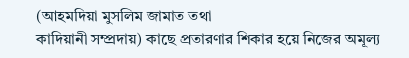(আহমদিয়া মুসলিম জামাত তথা
কাদিয়ানী সম্প্রদায়) কাছে প্রতারণার শিকার হয়ে নিজের অমূল্য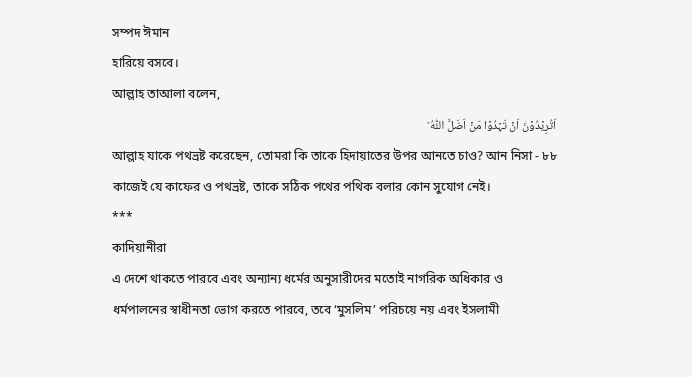সম্পদ ঈমান
হারিয়ে বসবে।
আল্লাহ তাআলা বলেন,
اَتُرِیۡدُوۡنَ اَنۡ تَہۡدُوۡا مَنۡ اَضَلَّ اللّٰہُ ؕ
আল্লাহ যাকে পথভ্রষ্ট করেছেন, তোমরা কি তাকে হিদায়াতের উপর আনতে চাও? আন নিসা - ৮৮
কাজেই যে কাফের ও পথভ্রষ্ট, তাকে সঠিক পথের পথিক বলার কোন সুযোগ নেই।
***
কাদিয়ানীরা
এ দেশে থাকতে পারবে এবং অন্যান্য ধর্মের অনুসারীদের মতোই নাগরিক অধিকার ও
ধর্মপালনের স্বাধীনতা ভোগ করতে পারবে, তবে ‘মুসলিম’ পরিচয়ে নয় এবং ইসলামী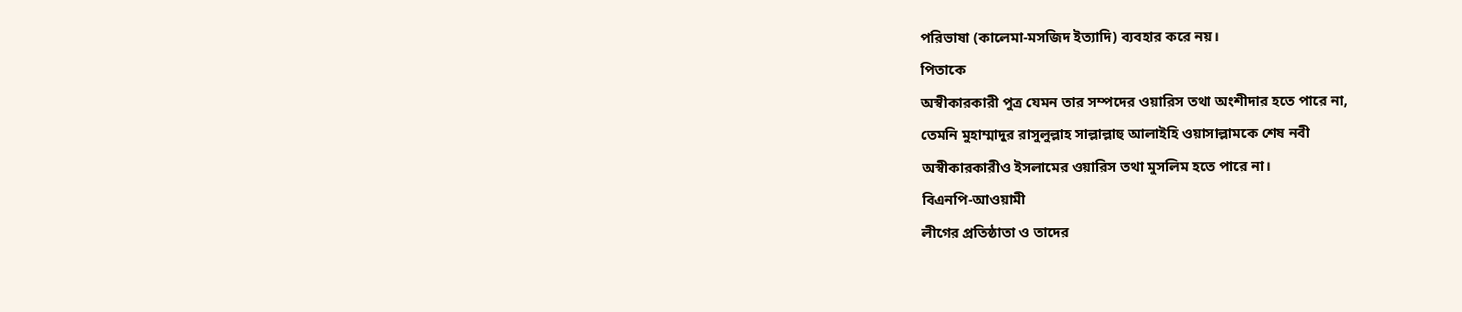পরিভাষা (কালেমা-মসজিদ ইত্যাদি) ব্যবহার করে নয়।
পিতাকে
অস্বীকারকারী পুত্র যেমন তার সম্পদের ওয়ারিস তথা অংশীদার হতে পারে না,
তেমনি মুহাম্মাদুর রাসুলুল্লাহ সাল্লাল্লাহু আলাইহি ওয়াসাল্লামকে শেষ নবী
অস্বীকারকারীও ইসলামের ওয়ারিস তথা মুসলিম হতে পারে না।
বিএনপি-আওয়ামী
লীগের প্রতিষ্ঠাতা ও তাদের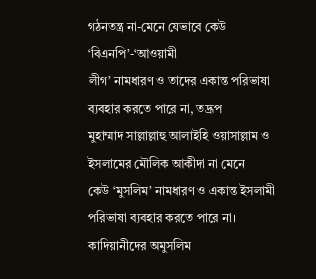গঠনতন্ত্র না-মেনে যেভাবে কেউ ‘বিএনপি’-‘আওয়ামী
লীগ’ নামধারণ ও তাদের একান্ত পরিভাষা ব্যবহার করতে পারে না, তদ্রূপ
মুহাম্মাদ সাল্লাল্লাহু আলাইহি ওয়াসাল্লাম ও ইসলামের মৌলিক আকীদা না মেনে
কেউ ‘মুসলিম’ নামধারণ ও একান্ত ইসলামী পরিভাষা ব্যবহার করতে পারে না।
কাদিয়ানীদের অমুসলিম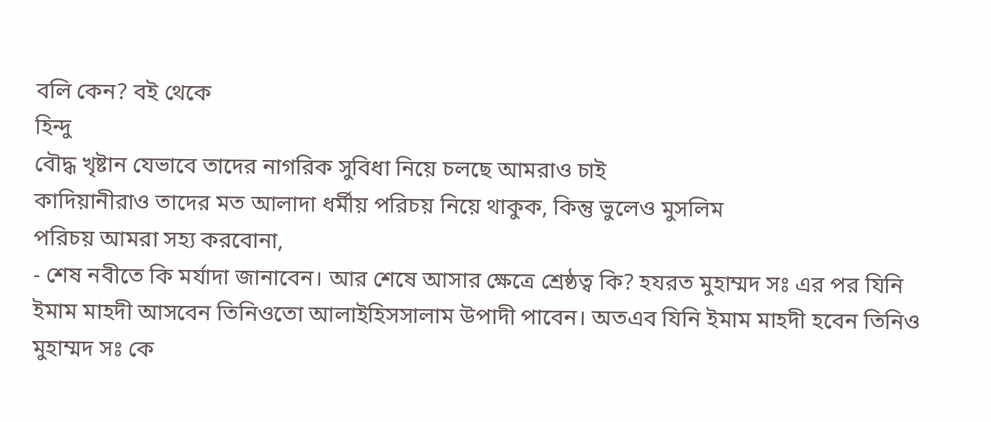বলি কেন? বই থেকে
হিন্দু
বৌদ্ধ খৃষ্টান যেভাবে তাদের নাগরিক সুবিধা নিয়ে চলছে আমরাও চাই
কাদিয়ানীরাও তাদের মত আলাদা ধর্মীয় পরিচয় নিয়ে থাকুক, কিন্তু ভুলেও মুসলিম
পরিচয় আমরা সহ্য করবোনা,
- শেষ নবীতে কি মর্যাদা জানাবেন। আর শেষে আসার ক্ষেত্রে শ্রেষ্ঠত্ব কি? হযরত মুহাম্মদ সঃ এর পর যিনি ইমাম মাহদী আসবেন তিনিওতো আলাইহিসসালাম উপাদী পাবেন। অতএব যিনি ইমাম মাহদী হবেন তিনিও মুহাম্মদ সঃ কে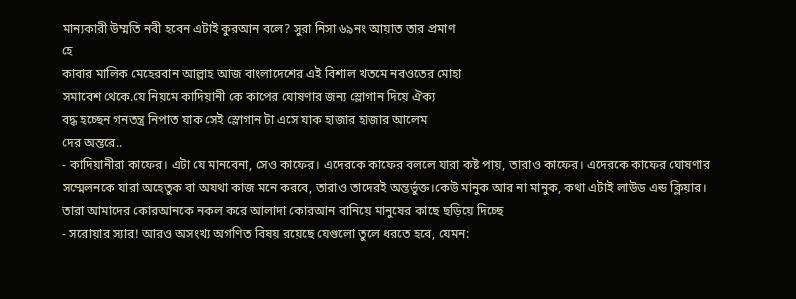মান্যকারী উম্মতি নবী হবেন এটাই কুরআন বলে? সুরা নিসা ৬৯নং আয়াত তার প্রমাণ
হে
কাবার মালিক মেহেরবান আল্লাহ আজ বাংলাদেশের এই বিশাল খতমে নবওতের মোহা
সমাবেশ থেকে.যে নিয়মে কাদিয়ানী কে কাপের ঘোষণার জন্য স্লোগান দিয়ে ঐক্য
বদ্ধ হচ্ছেন গনতন্ত্র নিপাত যাক সেই স্লোগান টা এসে যাক হাজার হাজার আলেম
দের অন্তরে..
- কাদিয়ানীরা কাফের। এটা যে মানবেনা, সেও কাফের। এদেরকে কাফের বললে যারা কষ্ট পায়, তারাও কাফের। এদেরকে কাফের ঘোষণার সম্মেলনকে যারা অহেতুক বা অযথা কাজ মনে করবে, তারাও তাদেরই অন্তর্ভুক্ত।কেউ মানুক আর না মানুক, কথা এটাই লাউড এন্ড ক্লিয়ার।
তারা আমাদের কোরআনকে নকল করে আলাদা কোরআন বানিয়ে মানুষের কাছে ছড়িয়ে দিচ্ছে
- সরোয়ার স্যার! আরও অসংখ্য অগণিত বিষয় রয়েছে যেগুলো তুলে ধরতে হবে, যেমন: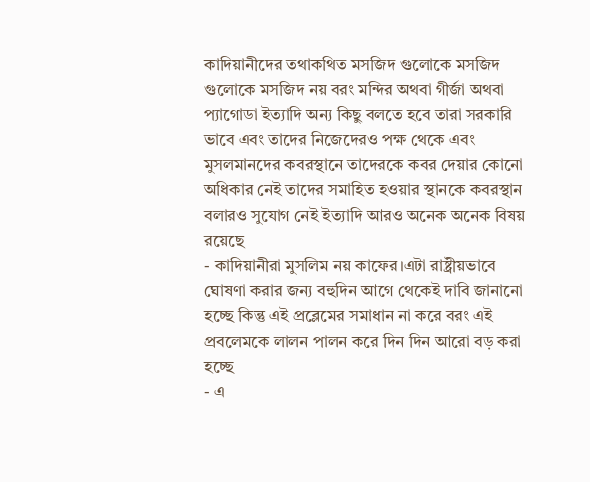কাদিয়ানীদের তথাকথিত মসজিদ গুলোকে মসজিদ গুলোকে মসজিদ নয় বরং মন্দির অথবা গীর্জা অথবা প্যাগোডা ইত্যাদি অন্য কিছু বলতে হবে তারা সরকারি ভাবে এবং তাদের নিজেদেরও পক্ষ থেকে এবং মুসলমানদের কবরস্থানে তাদেরকে কবর দেয়ার কোনো অধিকার নেই তাদের সমাহিত হওয়ার স্থানকে কবরস্থান বলারও সুযোগ নেই ইত্যাদি আরও অনেক অনেক বিষয় রয়েছে
- কাদিয়ানীরা মুসলিম নয় কাফের।এটা রাষ্ট্রীয়ভাবে ঘোষণা করার জন্য বহুদিন আগে থেকেই দাবি জানানো হচ্ছে কিন্তু এই প্রব্লেমের সমাধান না করে বরং এই প্রবলেমকে লালন পালন করে দিন দিন আরো বড় করা হচ্ছে
- এ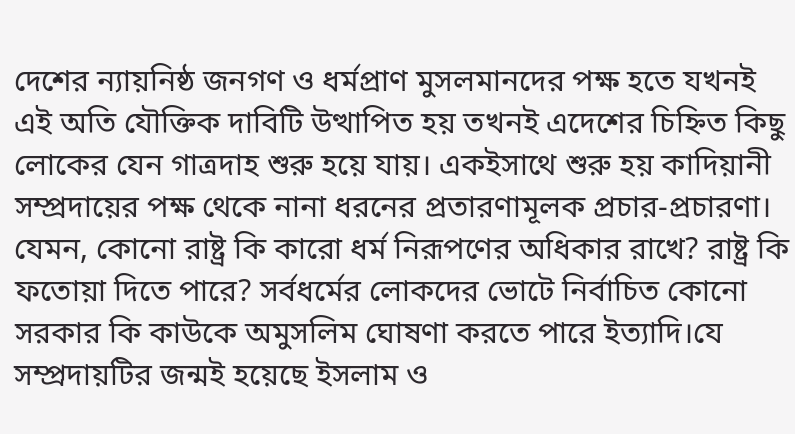দেশের ন্যায়নিষ্ঠ জনগণ ও ধর্মপ্রাণ মুসলমানদের পক্ষ হতে যখনই এই অতি যৌক্তিক দাবিটি উত্থাপিত হয় তখনই এদেশের চিহ্নিত কিছু লোকের যেন গাত্রদাহ শুরু হয়ে যায়। একইসাথে শুরু হয় কাদিয়ানী সম্প্রদায়ের পক্ষ থেকে নানা ধরনের প্রতারণামূলক প্রচার-প্রচারণা। যেমন, কোনো রাষ্ট্র কি কারো ধর্ম নিরূপণের অধিকার রাখে? রাষ্ট্র কি ফতোয়া দিতে পারে? সর্বধর্মের লোকদের ভোটে নির্বাচিত কোনো সরকার কি কাউকে অমুসলিম ঘোষণা করতে পারে ইত্যাদি।যে সম্প্রদায়টির জন্মই হয়েছে ইসলাম ও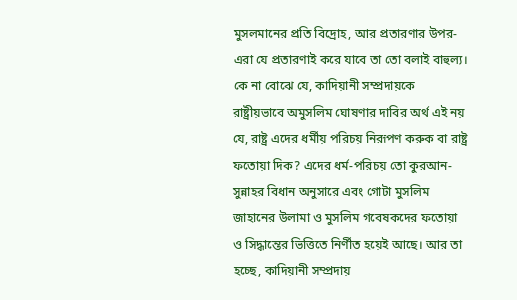মুসলমানের প্রতি বিদ্রোহ, আর প্রতারণার উপর- এরা যে প্রতারণাই করে যাবে তা তো বলাই বাহুল্য। কে না বোঝে যে, কাদিয়ানী সম্প্রদায়কে রাষ্ট্রীয়ভাবে অমুসলিম ঘোষণার দাবির অর্থ এই নয় যে, রাষ্ট্র এদের ধর্মীয় পরিচয় নিরূপণ করুক বা রাষ্ট্র ফতোয়া দিক? এদের ধর্ম-পরিচয় তো কুরআন-সুন্নাহর বিধান অনুসারে এবং গোটা মুসলিম জাহানের উলামা ও মুসলিম গবেষকদের ফতোয়া ও সিদ্ধান্তের ভিত্তিতে নির্ণীত হয়েই আছে। আর তা হচ্ছে, কাদিয়ানী সম্প্রদায়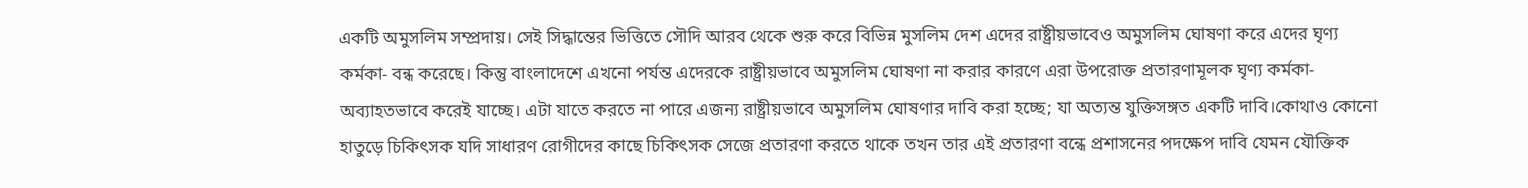একটি অমুসলিম সম্প্রদায়। সেই সিদ্ধান্তের ভিত্তিতে সৌদি আরব থেকে শুরু করে বিভিন্ন মুসলিম দেশ এদের রাষ্ট্রীয়ভাবেও অমুসলিম ঘোষণা করে এদের ঘৃণ্য কর্মকা- বন্ধ করেছে। কিন্তু বাংলাদেশে এখনো পর্যন্ত এদেরকে রাষ্ট্রীয়ভাবে অমুসলিম ঘোষণা না করার কারণে এরা উপরোক্ত প্রতারণামূলক ঘৃণ্য কর্মকা- অব্যাহতভাবে করেই যাচ্ছে। এটা যাতে করতে না পারে এজন্য রাষ্ট্রীয়ভাবে অমুসলিম ঘোষণার দাবি করা হচ্ছে; যা অত্যন্ত যুক্তিসঙ্গত একটি দাবি।কোথাও কোনো হাতুড়ে চিকিৎসক যদি সাধারণ রোগীদের কাছে চিকিৎসক সেজে প্রতারণা করতে থাকে তখন তার এই প্রতারণা বন্ধে প্রশাসনের পদক্ষেপ দাবি যেমন যৌক্তিক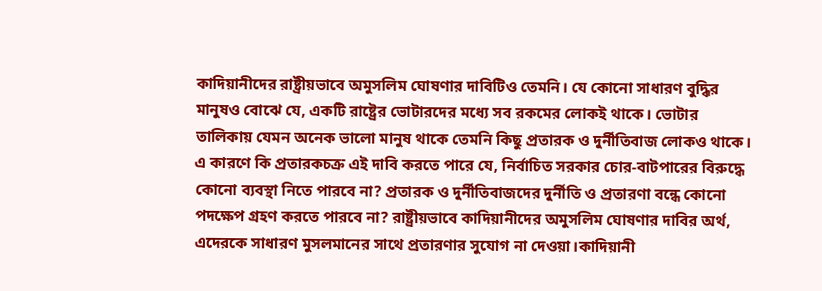কাদিয়ানীদের রাষ্ট্রীয়ভাবে অমুসলিম ঘোষণার দাবিটিও তেমনি। যে কোনো সাধারণ বুদ্ধির মানুষও বোঝে যে, একটি রাষ্ট্রের ভোটারদের মধ্যে সব রকমের লোকই থাকে। ভোটার তালিকায় যেমন অনেক ভালো মানুষ থাকে তেমনি কিছু প্রতারক ও দুর্নীতিবাজ লোকও থাকে। এ কারণে কি প্রতারকচক্র এই দাবি করতে পারে যে, নির্বাচিত সরকার চোর-বাটপারের বিরুদ্ধে কোনো ব্যবস্থা নিতে পারবে না? প্রতারক ও দুর্নীতিবাজদের দুর্নীতি ও প্রতারণা বন্ধে কোনো পদক্ষেপ গ্রহণ করতে পারবে না? রাষ্ট্রীয়ভাবে কাদিয়ানীদের অমুসলিম ঘোষণার দাবির অর্থ, এদেরকে সাধারণ মুসলমানের সাথে প্রতারণার সুযোগ না দেওয়া।কাদিয়ানী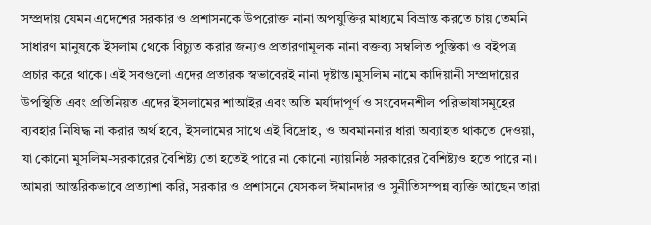সম্প্রদায় যেমন এদেশের সরকার ও প্রশাসনকে উপরোক্ত নানা অপযুক্তির মাধ্যমে বিভ্রান্ত করতে চায় তেমনি সাধারণ মানুষকে ইসলাম থেকে বিচ্যুত করার জন্যও প্রতারণামূলক নানা বক্তব্য সম্বলিত পুস্তিকা ও বইপত্র প্রচার করে থাকে। এই সবগুলো এদের প্রতারক স্বভাবেরই নানা দৃষ্টান্ত।মুসলিম নামে কাদিয়ানী সম্প্রদায়ের উপস্থিতি এবং প্রতিনিয়ত এদের ইসলামের শাআইর এবং অতি মর্যাদাপূর্ণ ও সংবেদনশীল পরিভাষাসমূহের ব্যবহার নিষিদ্ধ না করার অর্থ হবে, ইসলামের সাথে এই বিদ্রোহ, ও অবমাননার ধারা অব্যাহত থাকতে দেওয়া, যা কোনো মুসলিম-সরকারের বৈশিষ্ট্য তো হতেই পারে না কোনো ন্যায়নিষ্ঠ সরকারের বৈশিষ্ট্যও হতে পারে না। আমরা আন্তরিকভাবে প্রত্যাশা করি, সরকার ও প্রশাসনে যেসকল ঈমানদার ও সুনীতিসম্পন্ন ব্যক্তি আছেন তারা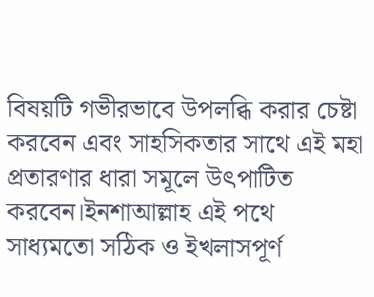বিষয়টি গভীরভাবে উপলব্ধি করার চেষ্টা করবেন এবং সাহসিকতার সাথে এই মহা প্রতারণার ধারা সমূলে উৎপাটিত করবেন।ইনশাআল্লাহ এই পথে সাধ্যমতো সঠিক ও ইখলাসপূর্ণ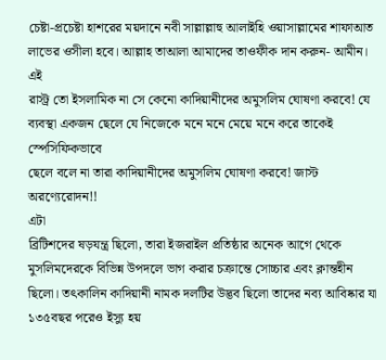চেষ্টা-প্রচেষ্টা হাশরের ময়দানে নবী সাল্লাল্লাহু আলাইহি ওয়াসাল্লামের শাফাআত লাভের ওসীলা হবে। আল্লাহ তাআলা আমাদের তাওফীক দান করুন- আমীন।
এই
রাস্ট্র তো ইসলামিক না সে কেনো কাদিয়ানীদের অমুসলিম ঘোষণা করবে! যে
ব্যবস্থা একজন ছেলে যে নিজেকে মনে মনে মেয়ে মনে করে তাকেই স্পেসিফিকভাবে
ছেলে বলে না তারা কাদিয়ানীদের অমুসলিম ঘোষণা করবে! জাস্ট অরণ্যেরোদন!!
এটা
ব্রিটিশদের ষড়যন্ত্র ছিলো, তারা ইজরাইল প্রতিষ্ঠার অনেক আগে থেকে
মুসলিমদেরকে বিভিন্ন উপদলে ভাগ করার চক্রান্তে সোচ্চার এবং ক্লান্তহীন
ছিলো। তৎকালিন কাদিয়ানী নামক দলটির উদ্ভব ছিলো তাদের নব্য আবিষ্কার যা
১৩৫বছর পরেও ইস্যু হয়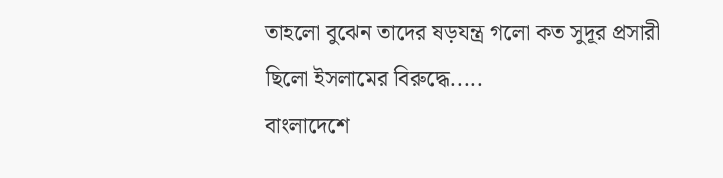তাহলো বুঝেন তাদের ষড়যন্ত্র গলো কত সুদূর প্রসারী
ছিলো ইসলামের বিরুদ্ধে.....
বাংলাদেশে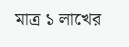মাত্র ১ লাখের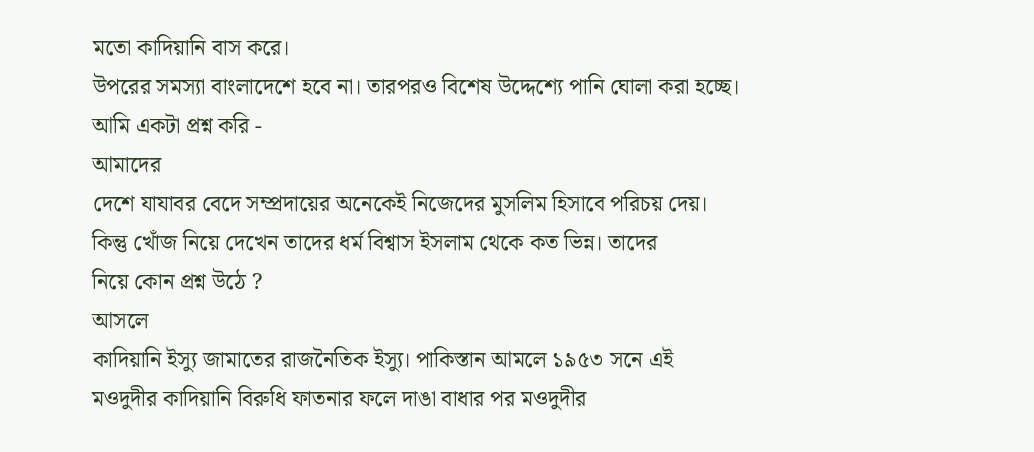মতো কাদিয়ানি বাস করে।
উপরের সমস্যা বাংলাদেশে হবে না। তারপরও বিশেষ উদ্দেশ্যে পানি ঘোলা করা হচ্ছে।
আমি একটা প্রশ্ন করি -
আমাদের
দেশে যাযাবর বেদে সম্প্রদায়ের অনেকেই নিজেদের মুসলিম হিসাবে পরিচয় দেয়।
কিন্তু খোঁজ নিয়ে দেখেন তাদের ধর্ম বিশ্বাস ইসলাম থেকে কত ভিন্ন। তাদের
নিয়ে কোন প্রশ্ন উঠে ?
আসলে
কাদিয়ানি ইস্যু জামাতের রাজনৈতিক ইস্যু। পাকিস্তান আমলে ১৯৫৩ সনে এই
মওদুদীর কাদিয়ানি বিরুধি ফাতনার ফলে দাঙা বাধার পর মওদুদীর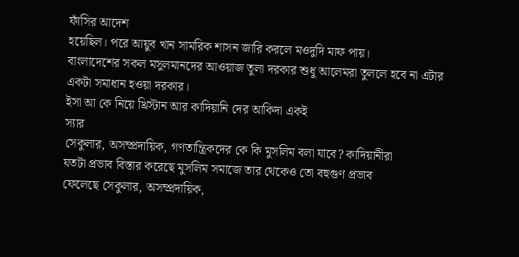ফাঁসির আদেশ
হয়েছিল। পরে আয়ুব খান সামরিক শাসন জারি করলে মওদুদি মাফ পায়।
বাংলাদেশের সকল মসুলমানদের আওয়াজ তুলা দরকার শুধু আলেমরা তুললে হবে না এটার একটা সমাধান হওয়া দরকার।
ইসা আ কে নিয়ে খ্রিস্টান আর কাদিয়ানি দের আকিদা একই
স্যার
সেকুলার, অসম্প্রদায়িক, গণতান্ত্রিকদের কে কি মুসলিম বলা যাবে? কাদিয়ানীরা
যতটা প্রভাব বিস্তার করেছে মুসলিম সমাজে তার থেকেও তো বহুগুণ প্রভাব
ফেলেছে সেকুলার, অসম্প্রদায়িক,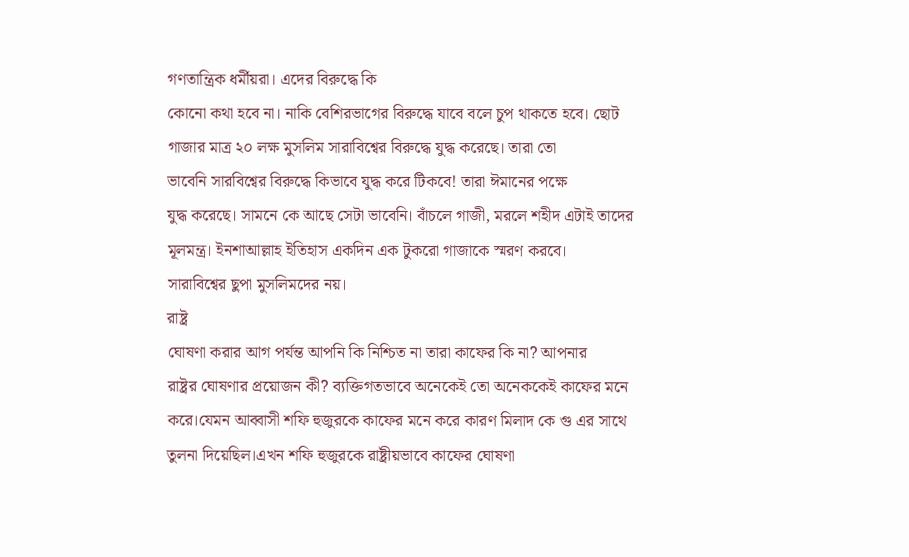গণতান্ত্রিক ধর্মীয়রা। এদের বিরুদ্ধে কি
কোনো কথা হবে না। নাকি বেশিরভাগের বিরুদ্ধে যাবে বলে চুপ থাকতে হবে। ছোট
গাজার মাত্র ২০ লক্ষ মুসলিম সারাবিশ্বের বিরুদ্ধে যুদ্ধ করেছে। তারা তো
ভাবেনি সারবিশ্বের বিরুদ্ধে কিভাবে যুদ্ধ করে টিকবে! তারা ঈমানের পক্ষে
যুদ্ধ করেছে। সামনে কে আছে সেটা ভাবেনি। বাঁচলে গাজী, মরলে শহীদ এটাই তাদের
মূলমন্ত্র। ইনশাআল্লাহ ইতিহাস একদিন এক টুকরো গাজাকে স্মরণ করবে।
সারাবিশ্বের ছুপা মুসলিমদের নয়।
রাষ্ট্র
ঘোষণা করার আগ পর্যন্ত আপনি কি নিশ্চিত না তারা কাফের কি না? আপনার
রাষ্ট্রর ঘোষণার প্রয়োজন কী? ব্যক্তিগতভাবে অনেকেই তো অনেককেই কাফের মনে
করে।যেমন আব্বাসী শফি হুজুরকে কাফের মনে করে কারণ মিলাদ কে গু এর সাথে
তুলনা দিয়েছিল।এখন শফি হুজুরকে রাষ্ট্রীয়ভাবে কাফের ঘোষণা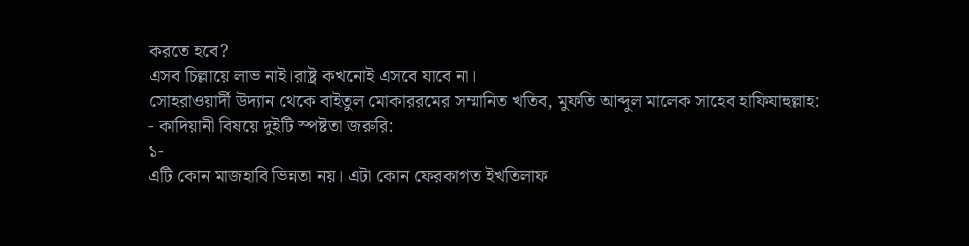করতে হবে?
এসব চিল্লায়ে লাভ নাই।রাষ্ট্র কখনোই এসবে যাবে না।
সোহরাওয়ার্দী উদ্যান থেকে বাইতুল মোকাররমের সম্মানিত খতিব, মুফতি আব্দুল মালেক সাহেব হাফিযাহুল্লাহ:
- কাদিয়ানী বিষয়ে দুইটি স্পষ্টতা জরুরি:
১-
এটি কোন মাজহাবি ভিন্নতা নয়। এটা কোন ফেরকাগত ইখতিলাফ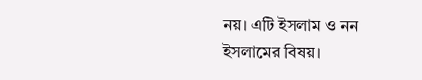নয়। এটি ইসলাম ও নন
ইসলামের বিষয়।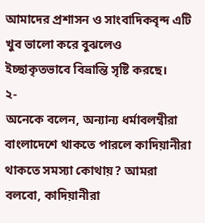আমাদের প্রশাসন ও সাংবাদিকবৃন্দ এটি খুব ভালো করে বুঝলেও
ইচ্ছাকৃতভাবে বিভ্রান্তি সৃষ্টি করছে।
২-
অনেকে বলেন, অন্যান্য ধর্মাবলম্বীরা বাংলাদেশে থাকতে পারলে কাদিয়ানীরা
থাকতে সমস্যা কোথায়? আমরা বলবো, কাদিয়ানীরা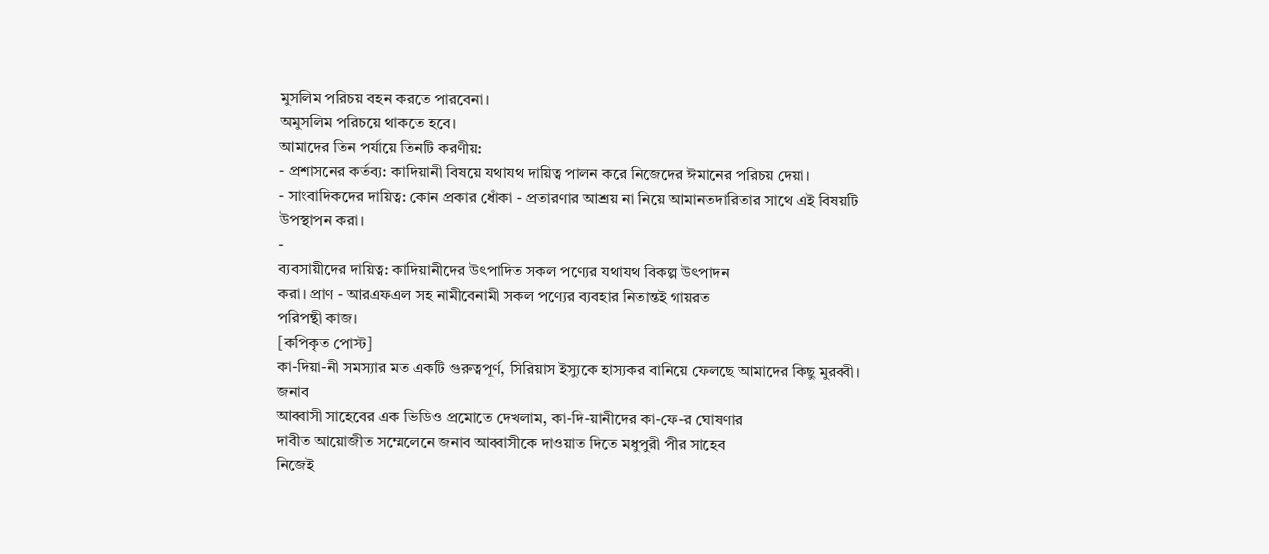মুসলিম পরিচয় বহন করতে পারবেনা।
অমুসলিম পরিচয়ে থাকতে হবে।
আমাদের তিন পর্যায়ে তিনটি করণীয়:
- প্রশাসনের কর্তব্য: কাদিয়ানী বিষয়ে যথাযথ দায়িত্ব পালন করে নিজেদের ঈমানের পরিচয় দেয়া।
- সাংবাদিকদের দায়িত্ব: কোন প্রকার ধোঁকা - প্রতারণার আশ্রয় না নিয়ে আমানতদারিতার সাথে এই বিষয়টি উপস্থাপন করা।
-
ব্যবসায়ীদের দায়িত্ব: কাদিয়ানীদের উৎপাদিত সকল পণ্যের যথাযথ বিকল্প উৎপাদন
করা। প্রাণ - আরএফএল সহ নামীবেনামী সকল পণ্যের ব্যবহার নিতান্তই গায়রত
পরিপন্থী কাজ।
[কপিকৃত পোস্ট]
কা-দিয়া-নী সমস্যার মত একটি গুরুত্বপূর্ণ, সিরিয়াস ইস্যুকে হাস্যকর বানিয়ে ফেলছে আমাদের কিছু মুরব্বী।
জনাব
আব্বাসী সাহেবের এক ভিডিও প্রমোতে দেখলাম, কা-দি-য়ানীদের কা-ফে-র ঘোষণার
দাবীত আয়োজীত সম্মেলেনে জনাব আব্বাসীকে দাওয়াত দিতে মধুপুরী পীর সাহেব
নিজেই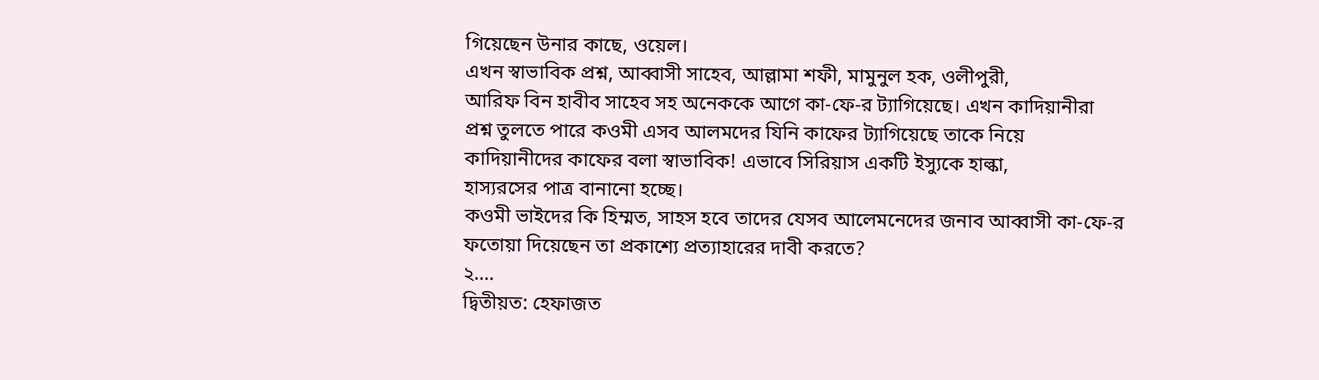গিয়েছেন উনার কাছে, ওয়েল।
এখন স্বাভাবিক প্রশ্ন, আব্বাসী সাহেব, আল্লামা শফী, মামুনুল হক, ওলীপুরী,
আরিফ বিন হাবীব সাহেব সহ অনেককে আগে কা-ফে-র ট্যাগিয়েছে। এখন কাদিয়ানীরা
প্রশ্ন তুলতে পারে কওমী এসব আলমদের যিনি কাফের ট্যাগিয়েছে তাকে নিয়ে
কাদিয়ানীদের কাফের বলা স্বাভাবিক! এভাবে সিরিয়াস একটি ইস্যুকে হাল্কা,
হাস্যরসের পাত্র বানানো হচ্ছে।
কওমী ভাইদের কি হিম্মত, সাহস হবে তাদের যেসব আলেমনেদের জনাব আব্বাসী কা-ফে-র ফতোয়া দিয়েছেন তা প্রকাশ্যে প্রত্যাহারের দাবী করতে?
২....
দ্বিতীয়ত: হেফাজত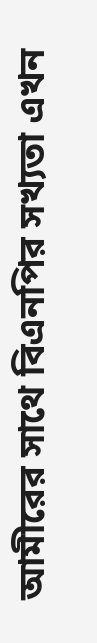আমীরের সাথে বিএনপির সখ্যতা এখন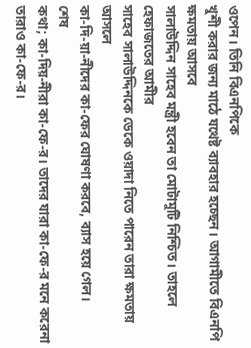ওপেন। তিনি বিএনপিকে
খুশী করার জন্য মাঠে যথেষ্ট ব্যাবহার হচ্ছেন। আগামীতে বিএনপি ক্ষমতায় আসবে
সালাউদ্দিন সাহেব মন্ত্রী হবেন তা মোটামুটি নিশ্চিত। তাহলে হেফাজতের আমীর
সাহেব সালাউদ্দিনকে ডেকে ওয়াদা নিতে পারেন তারা ক্ষমতায় আসলে
কা-দি-য়া-নীদের কা-ফের ঘোষণা করবে, ব্যাস হয়ে গেল।
শেষ
কথা; কা-দিয়-নীরা কা-ফে-র। তাদের যারা কা-ফে-র মনে করেনা তারাও কা-ফে-র।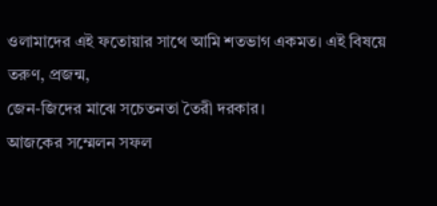ওলামাদের এই ফতোয়ার সাথে আমি শতভাগ একমত। এই বিষয়ে তরুণ, প্রজন্ম,
জেন-জিদের মাঝে সচেতনতা তৈরী দরকার।
আজকের সম্মেলন সফল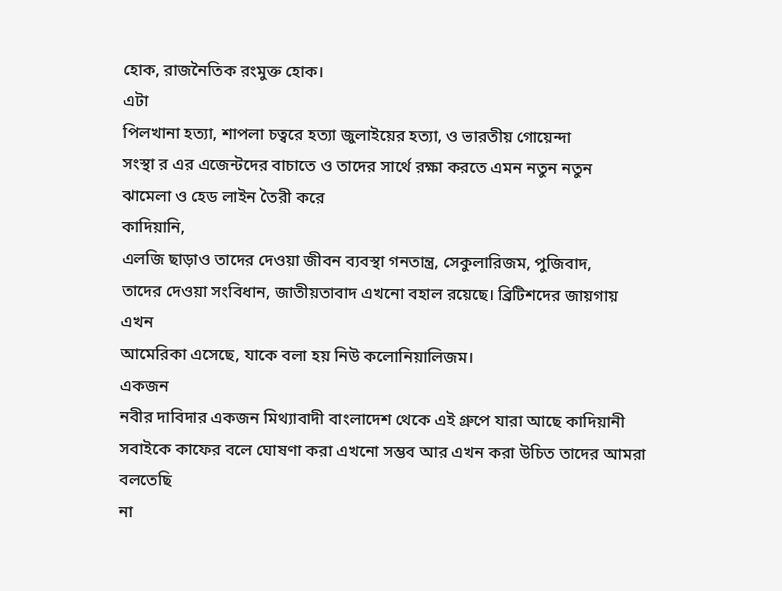হোক, রাজনৈতিক রংমুক্ত হোক।
এটা
পিলখানা হত্যা, শাপলা চত্বরে হত্যা জুলাইয়ের হত্যা, ও ভারতীয় গোয়েন্দা
সংস্থা র এর এজেন্টদের বাচাতে ও তাদের সার্থে রক্ষা করতে এমন নতুন নতুন
ঝামেলা ও হেড লাইন তৈরী করে
কাদিয়ানি,
এলজি ছাড়াও তাদের দেওয়া জীবন ব্যবস্থা গনতান্ত্র, সেকুলারিজম, পুজিবাদ,
তাদের দেওয়া সংবিধান, জাতীয়তাবাদ এখনো বহাল রয়েছে। ব্রিটিশদের জায়গায় এখন
আমেরিকা এসেছে, যাকে বলা হয় নিউ কলোনিয়ালিজম।
একজন
নবীর দাবিদার একজন মিথ্যাবাদী বাংলাদেশ থেকে এই গ্রুপে যারা আছে কাদিয়ানী
সবাইকে কাফের বলে ঘোষণা করা এখনো সম্ভব আর এখন করা উচিত তাদের আমরা বলতেছি
না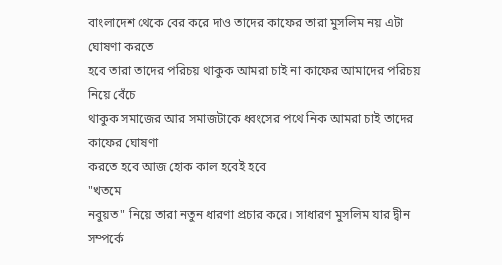বাংলাদেশ থেকে বের করে দাও তাদের কাফের তারা মুসলিম নয় এটা ঘোষণা করতে
হবে তারা তাদের পরিচয় থাকুক আমরা চাই না কাফের আমাদের পরিচয় নিয়ে বেঁচে
থাকুক সমাজের আর সমাজটাকে ধ্বংসের পথে নিক আমরা চাই তাদের কাফের ঘোষণা
করতে হবে আজ হোক কাল হবেই হবে
"খতমে
নবুয়ত" নিয়ে তারা নতুন ধারণা প্রচার করে। সাধারণ মুসলিম যার দ্বীন
সম্পর্কে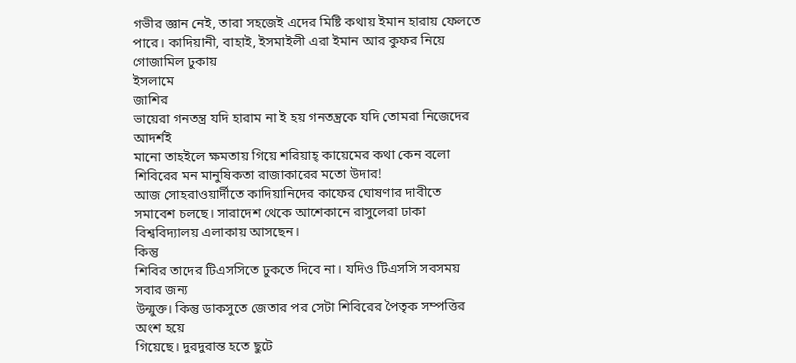গভীর জ্ঞান নেই, তারা সহজেই এদের মিষ্টি কথায় ইমান হারায় ফেলতে
পারে। কাদিয়ানী, বাহাই, ইসমাইলী এরা ইমান আর কুফর নিয়ে গোজামিল ঢুকায়
ইসলামে
জাশির
ভায়েরা গনতন্ত্র যদি হারাম না ই হয় গনতন্ত্রকে যদি তোমরা নিজেদের আদর্শই
মানো তাহইলে ক্ষমতায় গিয়ে শরিয়াহ্ কায়েমের কথা কেন বলো
শিবিরের মন মানুষিকতা রাজাকারের মতো উদার!
আজ সোহরাওয়ার্দীতে কাদিয়ানিদের কাফের ঘোষণার দাবীতে সমাবেশ চলছে। সারাদেশ থেকে আশেকানে রাসুলেরা ঢাকা বিশ্ববিদ্যালয় এলাকায় আসছেন।
কিন্তু
শিবির তাদের টিএসসিতে ঢুকতে দিবে না। যদিও টিএসসি সবসময় সবার জন্য
উন্মুক্ত। কিন্তু ডাকসুতে জেতার পর সেটা শিবিরের পৈতৃক সম্পত্তির অংশ হয়ে
গিয়েছে। দুরদুরান্ত হতে ছুটে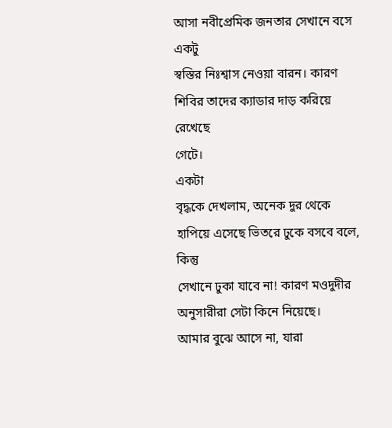আসা নবীপ্রেমিক জনতার সেখানে বসে একটু
স্বস্তির নিঃশ্বাস নেওয়া বারন। কারণ শিবির তাদের ক্যাডার দাড় করিয়ে রেখেছে
গেটে।
একটা
বৃদ্ধকে দেখলাম, অনেক দুর থেকে হাপিয়ে এসেছে ভিতরে ঢুকে বসবে বলে, কিন্তু
সেখানে ঢুকা যাবে না! কারণ মওদুদীর অনুসারীরা সেটা কিনে নিয়েছে।
আমার বুঝে আসে না, যারা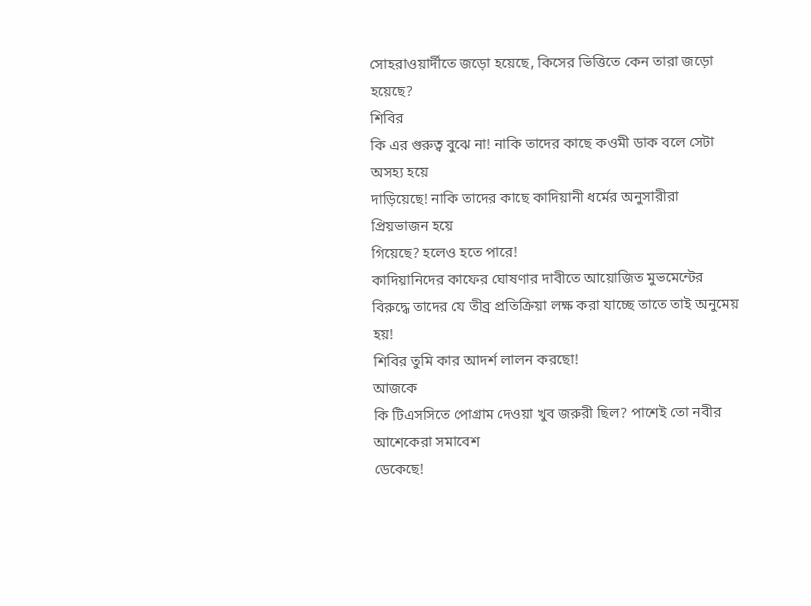সোহরাওয়ার্দীতে জড়ো হয়েছে, কিসের ভিত্তিতে কেন তারা জড়ো হয়েছে?
শিবির
কি এর গুরুত্ব বুঝে না! নাকি তাদের কাছে কওমী ডাক বলে সেটা অসহ্য হয়ে
দাড়িয়েছে! নাকি তাদের কাছে কাদিয়ানী ধর্মের অনুসারীরা প্রিয়ভাজন হয়ে
গিয়েছে? হলেও হতে পারে!
কাদিয়ানিদের কাফের ঘোষণার দাবীতে আয়োজিত মুভমেন্টের বিরুদ্ধে তাদের যে তীব্র প্রতিক্রিয়া লক্ষ করা যাচ্ছে তাতে তাই অনুমেয় হয়!
শিবির তুমি কার আদর্শ লালন করছো!
আজকে
কি টিএসসিতে পোগ্রাম দেওয়া খুব জরুরী ছিল? পাশেই তো নবীর আশেকেরা সমাবেশ
ডেকেছে!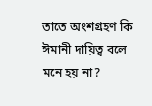তাতে অংশগ্রহণ কি ঈমানী দায়িত্ব বলে মনে হয় না?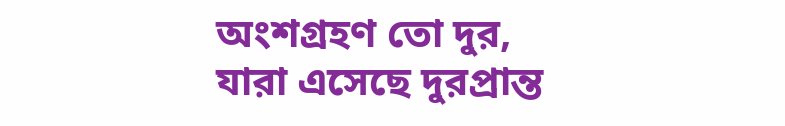অংশগ্রহণ তো দুর,
যারা এসেছে দুরপ্রান্ত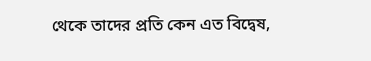থেকে তাদের প্রতি কেন এত বিদ্বেষ,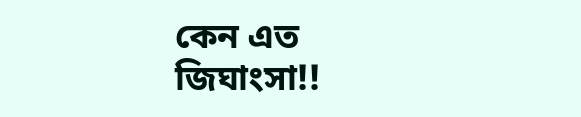কেন এত জিঘাংসা!!